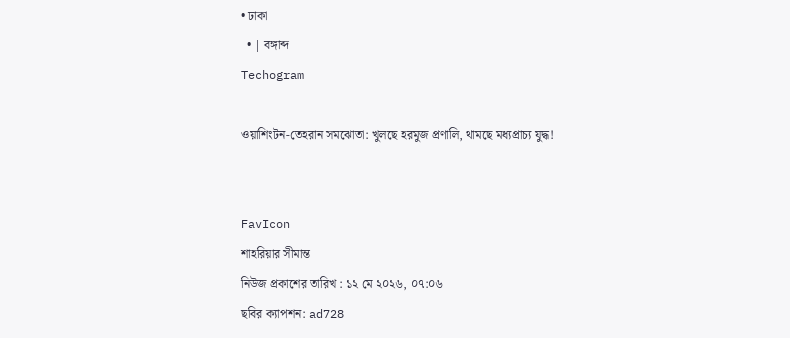• ঢাকা
  • | বঙ্গাব্দ
Techogram

ওয়াশিংটন-তেহরান সমঝোতা: খুলছে হরমুজ প্রণালি, থামছে মধ্যপ্রাচ্য যুদ্ধ!


FavIcon
শাহরিয়ার সীমান্ত
নিউজ প্রকাশের তারিখ : ১২ মে ২০২৬, ০৭:০৬
ছবির ক্যাপশন: ad728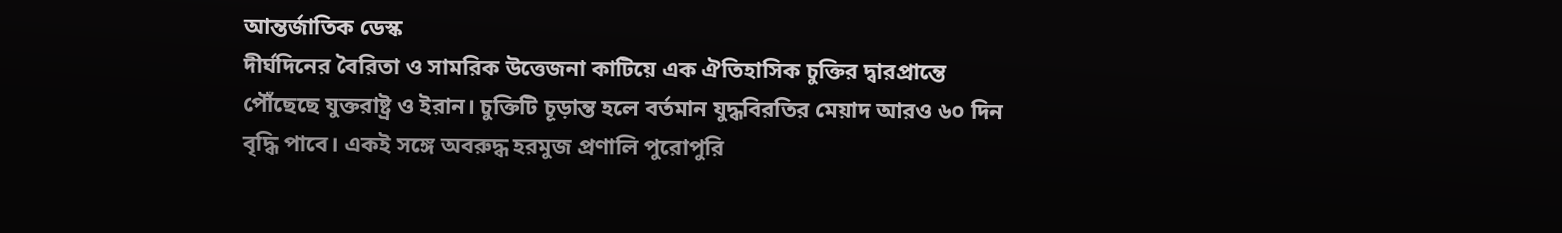আন্তর্জাতিক ডেস্ক
দীর্ঘদিনের বৈরিতা ও সামরিক উত্তেজনা কাটিয়ে এক ঐতিহাসিক চুক্তির দ্বারপ্রান্তে পৌঁছেছে যুক্তরাষ্ট্র ও ইরান। চুক্তিটি চূড়ান্ত হলে বর্তমান যুদ্ধবিরতির মেয়াদ আরও ৬০ দিন বৃদ্ধি পাবে। একই সঙ্গে অবরুদ্ধ হরমুজ প্রণালি পুরোপুরি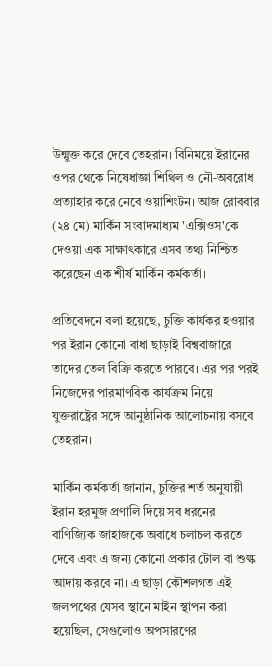উন্মুক্ত করে দেবে তেহরান। বিনিময়ে ইরানের ওপর থেকে নিষেধাজ্ঞা শিথিল ও নৌ-অবরোধ প্রত্যাহার করে নেবে ওয়াশিংটন। আজ রোববার (২৪ মে) মার্কিন সংবাদমাধ্যম 'এক্সিওস'কে দেওয়া এক সাক্ষাৎকারে এসব তথ্য নিশ্চিত করেছেন এক শীর্ষ মার্কিন কর্মকর্তা।

প্রতিবেদনে বলা হয়েছে, চুক্তি কার্যকর হওয়ার পর ইরান কোনো বাধা ছাড়াই বিশ্ববাজারে তাদের তেল বিক্রি করতে পারবে। এর পর পরই নিজেদের পারমাণবিক কার্যক্রম নিয়ে যুক্তরাষ্ট্রের সঙ্গে আনুষ্ঠানিক আলোচনায় বসবে তেহরান।

মার্কিন কর্মকর্তা জানান, চুক্তির শর্ত অনুযায়ী ইরান হরমুজ প্রণালি দিয়ে সব ধরনের বাণিজ্যিক জাহাজকে অবাধে চলাচল করতে দেবে এবং এ জন্য কোনো প্রকার টোল বা শুল্ক আদায় করবে না। এ ছাড়া কৌশলগত এই জলপথের যেসব স্থানে মাইন স্থাপন করা হয়েছিল, সেগুলোও অপসারণের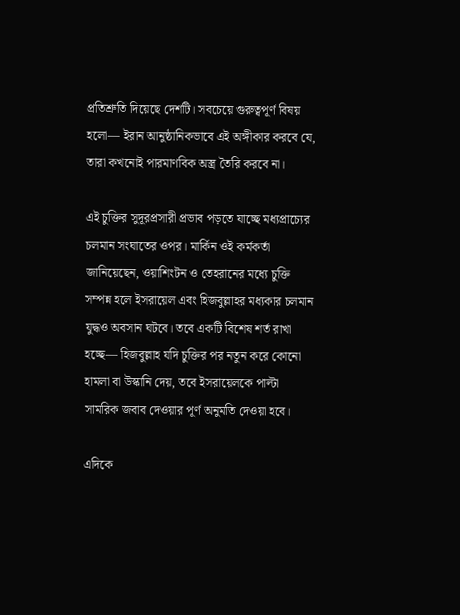প্রতিশ্রুতি দিয়েছে দেশটি। সবচেয়ে গুরুত্বপূর্ণ বিষয় হলো— ইরান আনুষ্ঠানিকভাবে এই অঙ্গীকার করবে যে, তারা কখনোই পারমাণবিক অস্ত্র তৈরি করবে না।

এই চুক্তির সুদূরপ্রসারী প্রভাব পড়তে যাচ্ছে মধ্যপ্রাচ্যের চলমান সংঘাতের ওপর। মার্কিন ওই কর্মকর্তা জানিয়েছেন, ওয়াশিংটন ও তেহরানের মধ্যে চুক্তি সম্পন্ন হলে ইসরায়েল এবং হিজবুল্লাহর মধ্যকার চলমান যুদ্ধও অবসান ঘটবে। তবে একটি বিশেষ শর্ত রাখা হচ্ছে— হিজবুল্লাহ যদি চুক্তির পর নতুন করে কোনো হামলা বা উস্কানি দেয়, তবে ইসরায়েলকে পাল্টা সামরিক জবাব দেওয়ার পূর্ণ অনুমতি দেওয়া হবে।

এদিকে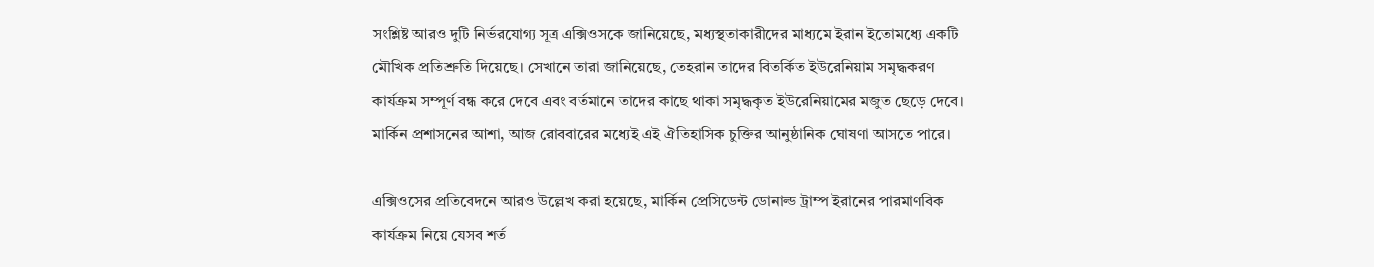সংশ্লিষ্ট আরও দুটি নির্ভরযোগ্য সূত্র এক্সিওসকে জানিয়েছে, মধ্যস্থতাকারীদের মাধ্যমে ইরান ইতোমধ্যে একটি মৌখিক প্রতিশ্রুতি দিয়েছে। সেখানে তারা জানিয়েছে, তেহরান তাদের বিতর্কিত ইউরেনিয়াম সমৃদ্ধকরণ কার্যক্রম সম্পূর্ণ বন্ধ করে দেবে এবং বর্তমানে তাদের কাছে থাকা সমৃদ্ধকৃত ইউরেনিয়ামের মজুত ছেড়ে দেবে। মার্কিন প্রশাসনের আশা, আজ রোববারের মধ্যেই এই ঐতিহাসিক চুক্তির আনুষ্ঠানিক ঘোষণা আসতে পারে।

এক্সিওসের প্রতিবেদনে আরও উল্লেখ করা হয়েছে, মার্কিন প্রেসিডেন্ট ডোনাল্ড ট্রাম্প ইরানের পারমাণবিক কার্যক্রম নিয়ে যেসব শর্ত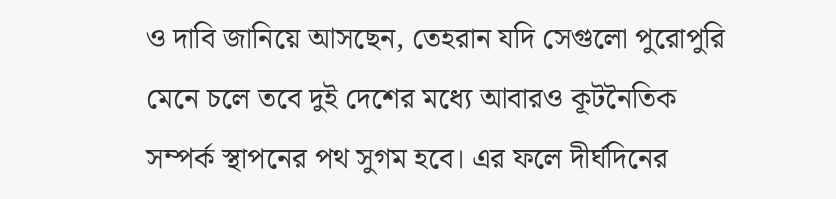ও দাবি জানিয়ে আসছেন, তেহরান যদি সেগুলো পুরোপুরি মেনে চলে তবে দুই দেশের মধ্যে আবারও কূটনৈতিক সম্পর্ক স্থাপনের পথ সুগম হবে। এর ফলে দীর্ঘদিনের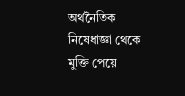অর্থনৈতিক নিষেধাজ্ঞা থেকে মুক্তি পেয়ে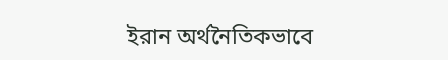ইরান অর্থনৈতিকভাবে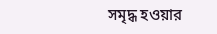সমৃদ্ধ হওয়ার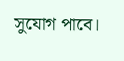সুযোগ পাবে।